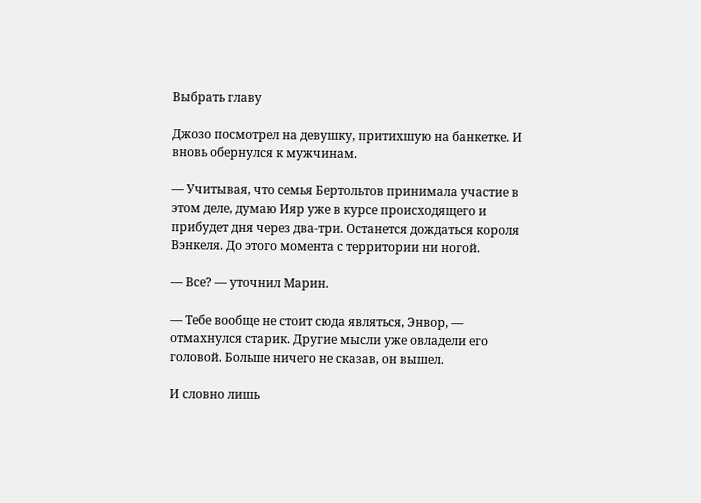Выбрать главу

Джозо посмотрел на девушку, притихшую на банкетке. И вновь обернулся к мужчинам.

— Учитывая, что семья Бертольтов принимала участие в этом деле, думаю Ияр уже в курсе происходящего и прибудет дня через два-три. Останется дождаться короля Вэнкеля. До этого момента с территории ни ногой.

— Все? — уточнил Марин.

— Тебе вообще не стоит сюда являться, Энвор, — отмахнулся старик. Другие мысли уже овладели его головой. Больше ничего не сказав, он вышел.

И словно лишь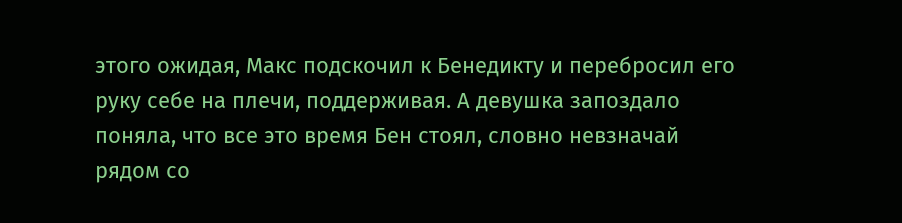этого ожидая, Макс подскочил к Бенедикту и перебросил его руку себе на плечи, поддерживая. А девушка запоздало поняла, что все это время Бен стоял, словно невзначай рядом со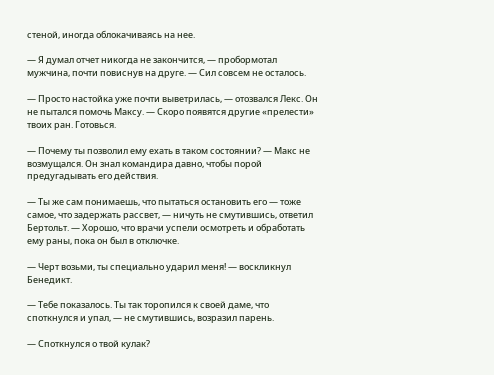стеной, иногда облокачиваясь на нее.

— Я думал отчет никогда не закончится, — пробормотал мужчина, почти повиснув на друге. — Сил совсем не осталось.

— Просто настойка уже почти выветрилась, — отозвался Лекс. Он не пытался помочь Максу. — Скоро появятся другие «прелести» твоих ран. Готовься.

— Почему ты позволил ему ехать в таком состоянии? — Макс не возмущался. Он знал командира давно, чтобы порой предугадывать его действия.

— Ты же сам понимаешь, что пытаться остановить его — тоже самое, что задержать рассвет, — ничуть не смутившись, ответил Бертольт. — Хорошо, что врачи успели осмотреть и обработать ему раны, пока он был в отключке.

— Черт возьми, ты специально ударил меня! — воскликнул Бенедикт.

— Тебе показалось. Ты так торопился к своей даме, что споткнулся и упал, — не смутившись, возразил парень.

— Споткнулся о твой кулак?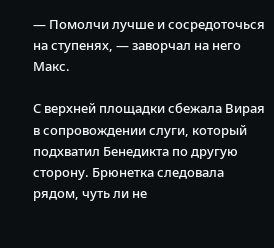— Помолчи лучше и сосредоточься на ступенях, — заворчал на него Макс.

С верхней площадки сбежала Вирая в сопровождении слуги, который подхватил Бенедикта по другую сторону. Брюнетка следовала рядом, чуть ли не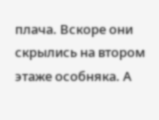плача. Вскоре они скрылись на втором этаже особняка. А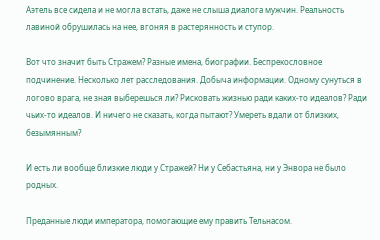Аэтель все сидела и не могла встать, даже не слыша диалога мужчин. Реальность лавиной обрушилась на нее, вгоняя в растерянность и ступор.

Вот что значит быть Стражем? Разные имена, биографии. Беспрекословное подчинение. Несколько лет расследования. Добыча информации. Одному сунуться в логово врага, не зная выберешься ли? Рисковать жизнью ради каких-то идеалов? Ради чьих-то идеалов. И ничего не сказать, когда пытают? Умереть вдали от близких, безымянным?

И есть ли вообще близкие люди у Стражей? Ни у Себастьяна, ни у Энвора не было родных.

Преданные люди императора, помогающие ему править Тельнасом.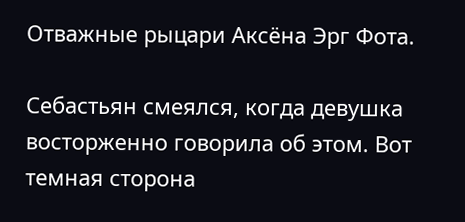Отважные рыцари Аксёна Эрг Фота.

Себастьян смеялся, когда девушка восторженно говорила об этом. Вот темная сторона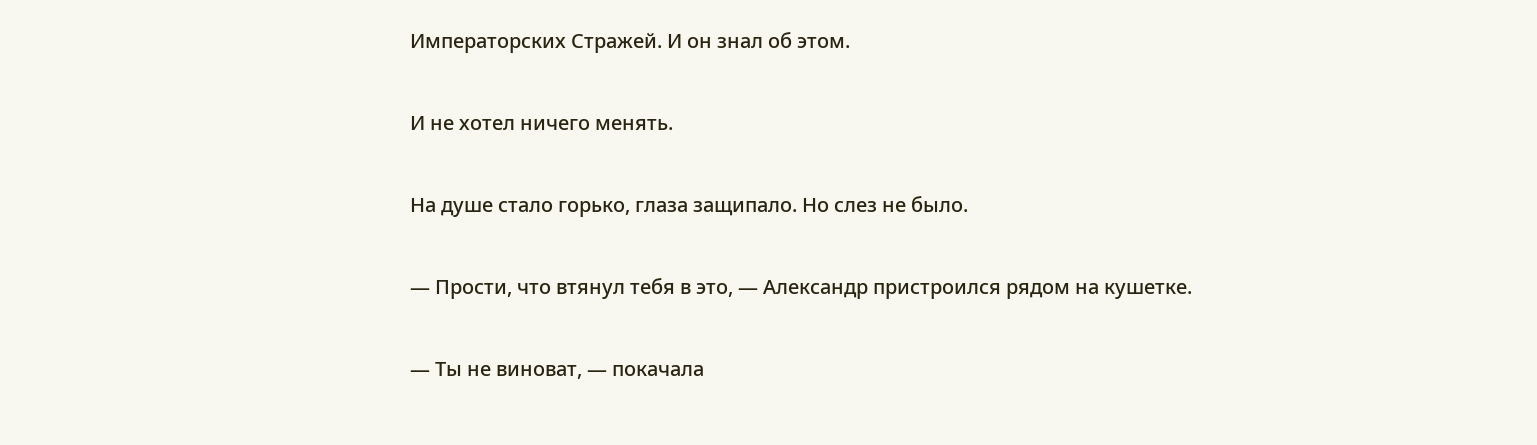Императорских Стражей. И он знал об этом.

И не хотел ничего менять.

На душе стало горько, глаза защипало. Но слез не было.

— Прости, что втянул тебя в это, — Александр пристроился рядом на кушетке.

— Ты не виноват, — покачала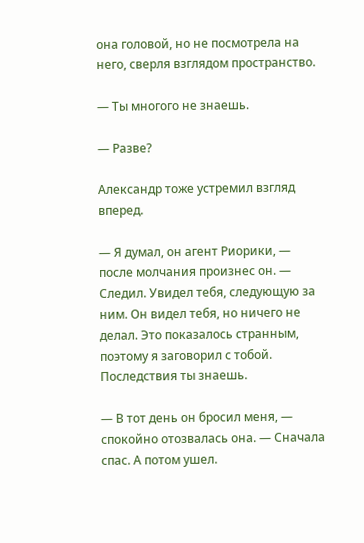она головой, но не посмотрела на него, сверля взглядом пространство.

— Ты многого не знаешь.

— Разве?

Александр тоже устремил взгляд вперед.

— Я думал, он агент Риорики, — после молчания произнес он. — Следил. Увидел тебя, следующую за ним. Он видел тебя, но ничего не делал. Это показалось странным, поэтому я заговорил с тобой. Последствия ты знаешь.

— В тот день он бросил меня, — спокойно отозвалась она. — Сначала спас. А потом ушел.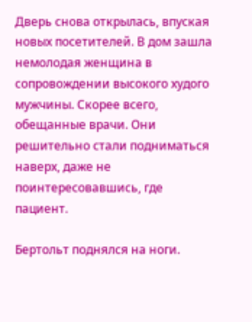Дверь снова открылась, впуская новых посетителей. В дом зашла немолодая женщина в сопровождении высокого худого мужчины. Скорее всего, обещанные врачи. Они решительно стали подниматься наверх, даже не поинтересовавшись, где пациент.

Бертольт поднялся на ноги.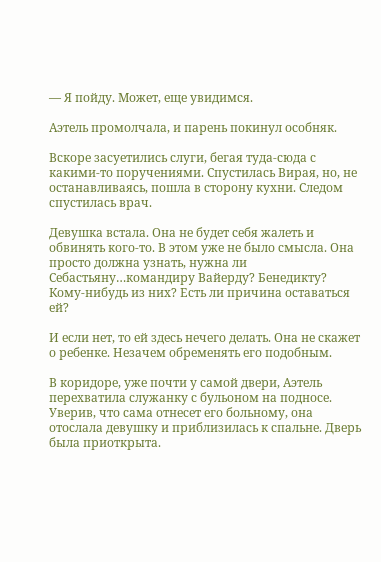— Я пойду. Может, еще увидимся.

Аэтель промолчала, и парень покинул особняк.

Вскоре засуетились слуги, бегая туда-сюда с какими-то поручениями. Спустилась Вирая, но, не останавливаясь, пошла в сторону кухни. Следом спустилась врач.

Девушка встала. Она не будет себя жалеть и обвинять кого-то. В этом уже не было смысла. Она просто должна узнать, нужна ли Себастьяну…командиру Вайерду? Бенедикту? Кому-нибудь из них? Есть ли причина оставаться ей?

И если нет, то ей здесь нечего делать. Она не скажет о ребенке. Незачем обременять его подобным.

В коридоре, уже почти у самой двери, Аэтель перехватила служанку с бульоном на подносе. Уверив, что сама отнесет его больному, она отослала девушку и приблизилась к спальне. Дверь была приоткрыта.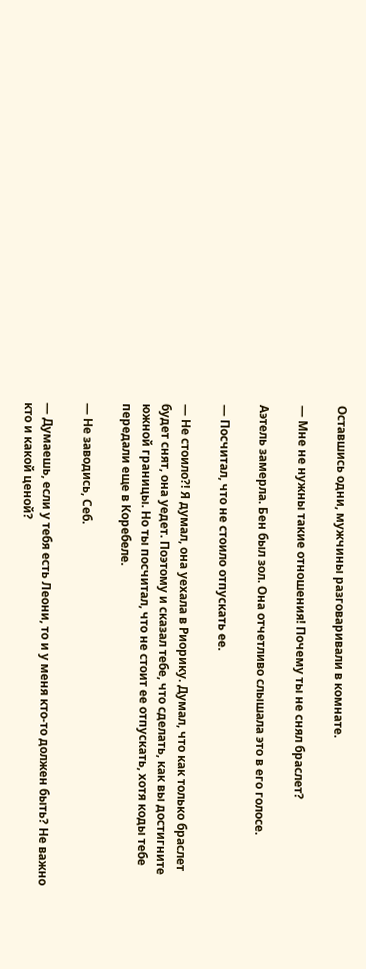Оставшись одни, мужчины разговаривали в комнате.

— Мне не нужны такие отношения! Почему ты не снял браслет?

Аэтель замерла. Бен был зол. Она отчетливо слышала это в его голосе.

— Посчитал, что не стоило отпускать ее.

— Не стоило?! Я думал, она уехала в Риорику. Думал, что как только браслет будет снят, она уедет. Поэтому и сказал тебе, что сделать, как вы достигните южной границы. Но ты посчитал, что не стоит ее отпускать, хотя коды тебе передали еще в Коребеле.

— Не заводись, Себ.

— Думаешь, если у тебя есть Леони, то и у меня кто-то должен быть? Не важно кто и какой ценой?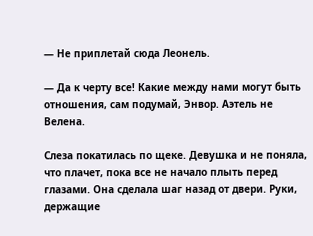— Не приплетай сюда Леонель.

— Да к черту все! Какие между нами могут быть отношения, сам подумай, Энвор. Аэтель не Велена.

Слеза покатилась по щеке. Девушка и не поняла, что плачет, пока все не начало плыть перед глазами. Она сделала шаг назад от двери. Руки, держащие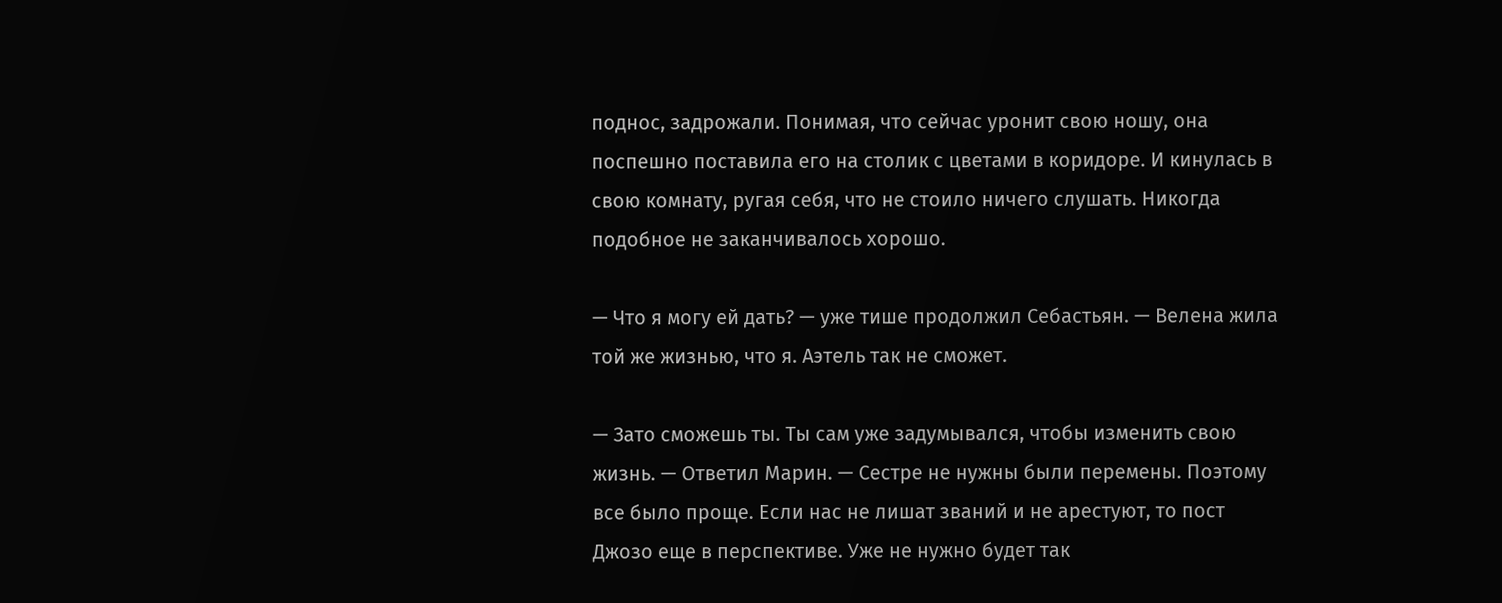поднос, задрожали. Понимая, что сейчас уронит свою ношу, она поспешно поставила его на столик с цветами в коридоре. И кинулась в свою комнату, ругая себя, что не стоило ничего слушать. Никогда подобное не заканчивалось хорошо.

— Что я могу ей дать? — уже тише продолжил Себастьян. — Велена жила той же жизнью, что я. Аэтель так не сможет.

— Зато сможешь ты. Ты сам уже задумывался, чтобы изменить свою жизнь. — Ответил Марин. — Сестре не нужны были перемены. Поэтому все было проще. Если нас не лишат званий и не арестуют, то пост Джозо еще в перспективе. Уже не нужно будет так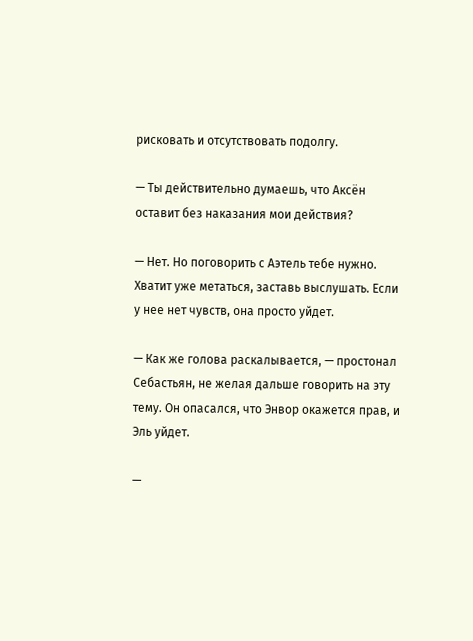рисковать и отсутствовать подолгу.

— Ты действительно думаешь, что Аксён оставит без наказания мои действия?

— Нет. Но поговорить с Аэтель тебе нужно. Хватит уже метаться, заставь выслушать. Если у нее нет чувств, она просто уйдет.

— Как же голова раскалывается, — простонал Себастьян, не желая дальше говорить на эту тему. Он опасался, что Энвор окажется прав, и Эль уйдет.

—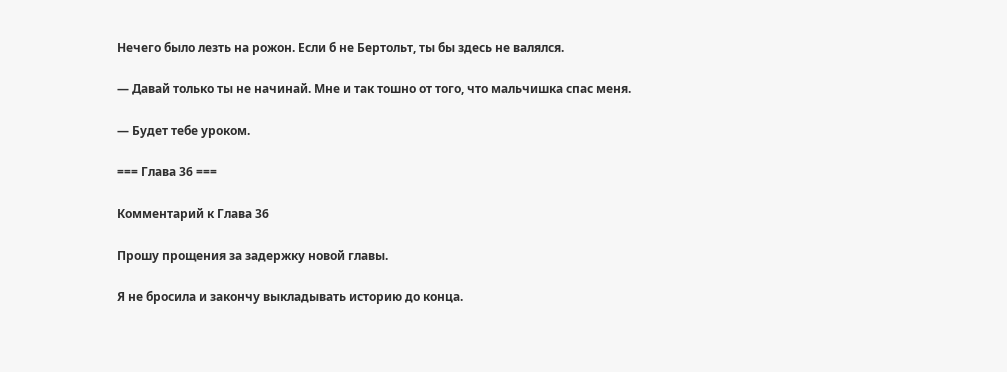Нечего было лезть на рожон. Если б не Бертольт, ты бы здесь не валялся.

— Давай только ты не начинай. Мне и так тошно от того, что мальчишка спас меня.

— Будет тебе уроком.

=== Глава 36 ===

Комментарий к Глава 36

Прошу прощения за задержку новой главы.

Я не бросила и закончу выкладывать историю до конца.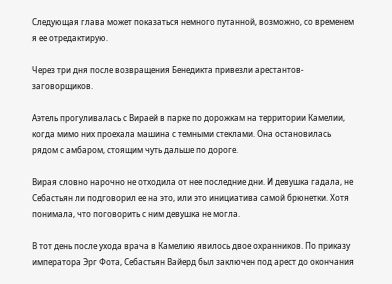Следующая глава может показаться немного путанной, возможно, со временем я ее отредактирую.

Через три дня после возвращения Бенедикта привезли арестантов-заговорщиков.

Аэтель прогуливалась с Вираей в парке по дорожкам на территории Камелии, когда мимо них проехала машина с темными стеклами. Она остановилась рядом с амбаром, стоящим чуть дальше по дороге.

Вирая словно нарочно не отходила от нее последние дни. И девушка гадала, не Себастьян ли подговорил ее на это, или это инициатива самой брюнетки. Хотя понимала, что поговорить с ним девушка не могла.

В тот день после ухода врача в Камелию явилось двое охранников. По приказу императора Эрг Фота, Себастьян Вайерд был заключен под арест до окончания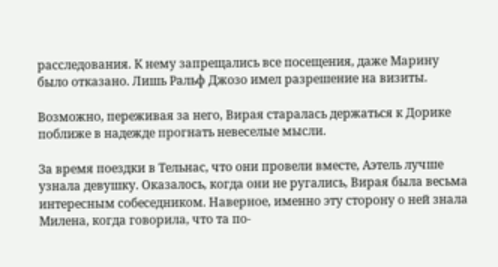расследования. К нему запрещались все посещения, даже Марину было отказано. Лишь Ральф Джозо имел разрешение на визиты.

Возможно, переживая за него, Вирая старалась держаться к Дорике поближе в надежде прогнать невеселые мысли.

За время поездки в Тельнас, что они провели вместе, Аэтель лучше узнала девушку. Оказалось, когда они не ругались, Вирая была весьма интересным собеседником. Наверное, именно эту сторону о ней знала Милена, когда говорила, что та по-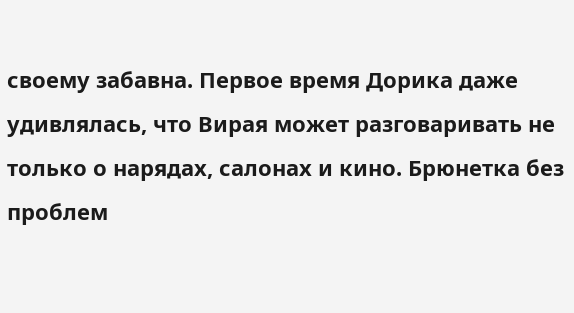своему забавна. Первое время Дорика даже удивлялась, что Вирая может разговаривать не только о нарядах, салонах и кино. Брюнетка без проблем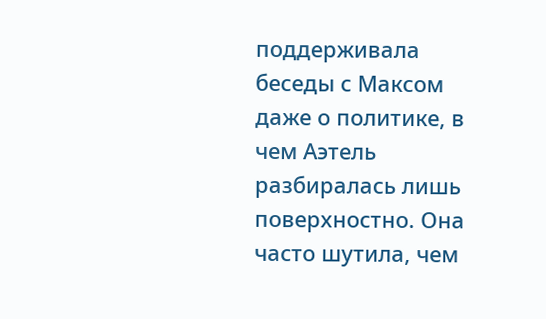поддерживала беседы с Максом даже о политике, в чем Аэтель разбиралась лишь поверхностно. Она часто шутила, чем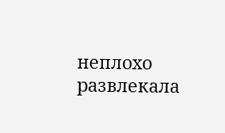неплохо развлекала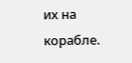их на корабле.